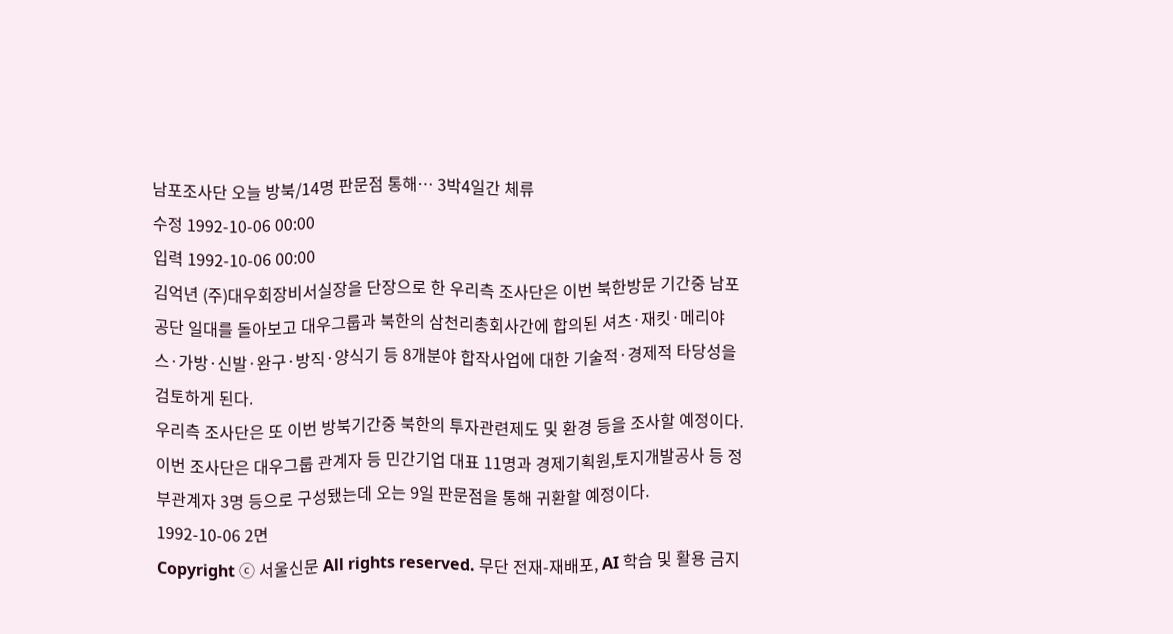남포조사단 오늘 방북/14명 판문점 통해… 3박4일간 체류
수정 1992-10-06 00:00
입력 1992-10-06 00:00
김억년 (주)대우회장비서실장을 단장으로 한 우리측 조사단은 이번 북한방문 기간중 남포공단 일대를 돌아보고 대우그룹과 북한의 삼천리총회사간에 합의된 셔츠·재킷·메리야스·가방·신발·완구·방직·양식기 등 8개분야 합작사업에 대한 기술적·경제적 타당성을 검토하게 된다.
우리측 조사단은 또 이번 방북기간중 북한의 투자관련제도 및 환경 등을 조사할 예정이다.
이번 조사단은 대우그룹 관계자 등 민간기업 대표 11명과 경제기획원,토지개발공사 등 정부관계자 3명 등으로 구성됐는데 오는 9일 판문점을 통해 귀환할 예정이다.
1992-10-06 2면
Copyright ⓒ 서울신문 All rights reserved. 무단 전재-재배포, AI 학습 및 활용 금지